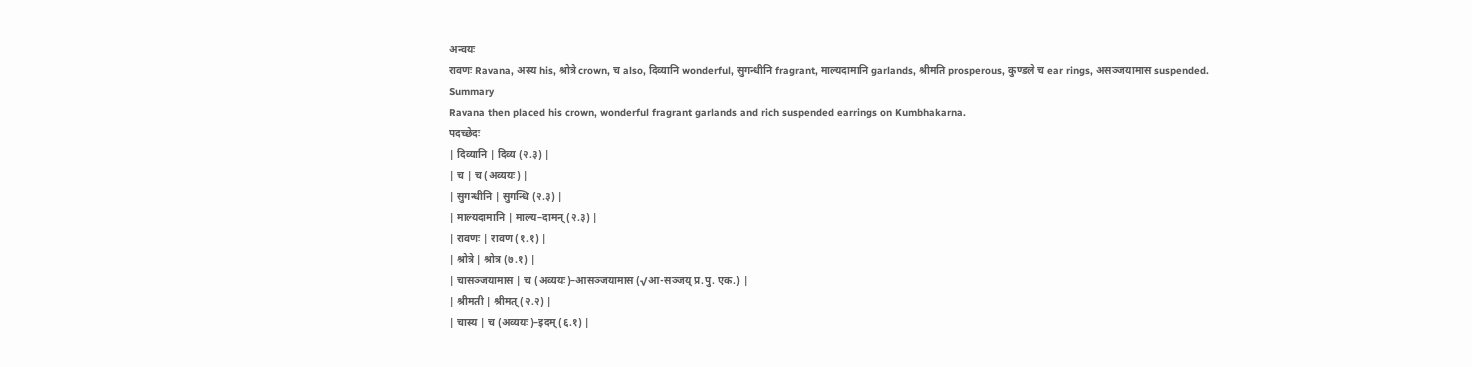अन्वयः
रावणः Ravana, अस्य his, श्रोत्रे crown, च also, दिव्यानि wonderful, सुगन्धीनि fragrant, माल्यदामानि garlands, श्रीमति prosperous, कुण्डले च ear rings, असञ्जयामास suspended.
Summary
Ravana then placed his crown, wonderful fragrant garlands and rich suspended earrings on Kumbhakarna.
पदच्छेदः
| दिव्यानि | दिव्य (२.३) |
| च | च (अव्ययः) |
| सुगन्धीनि | सुगन्धि (२.३) |
| माल्यदामानि | माल्य–दामन् (२.३) |
| रावणः | रावण (१.१) |
| श्रोत्रे | श्रोत्र (७.१) |
| चासञ्जयामास | च (अव्ययः)–आसञ्जयामास (√आ-सञ्जय् प्र.पु. एक.) |
| श्रीमती | श्रीमत् (२.२) |
| चास्य | च (अव्ययः)–इदम् (६.१) |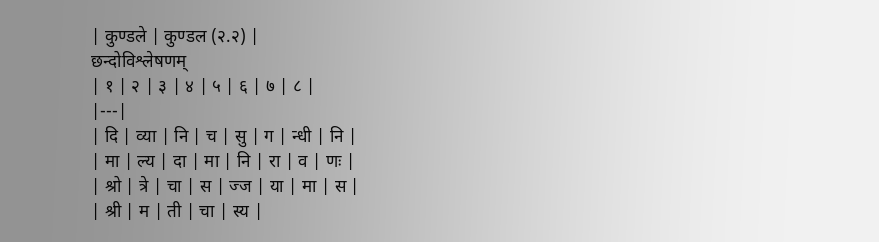| कुण्डले | कुण्डल (२.२) |
छन्दोविश्लेषणम्
| १ | २ | ३ | ४ | ५ | ६ | ७ | ८ |
|---|
| दि | व्या | नि | च | सु | ग | न्धी | नि |
| मा | ल्य | दा | मा | नि | रा | व | णः |
| श्रो | त्रे | चा | स | ज्ज | या | मा | स |
| श्री | म | ती | चा | स्य |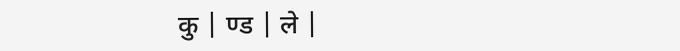कु | ण्ड | ले |